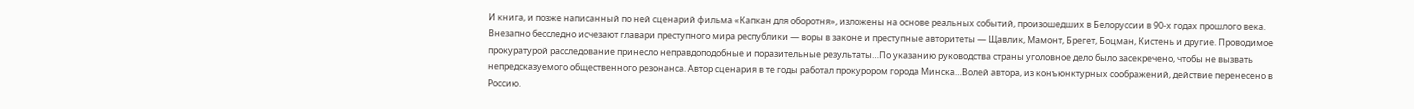И книга, и позже написанный по ней сценарий фильма «Капкан для оборотня», изложены на основе реальных событий, произошедших в Белоруссии в 90-х годах прошлого века. Внезапно бесследно исчезают главари преступного мира республики — воры в законе и преступные авторитеты — Щавлик, Мамонт, Брегет, Боцман, Кистень и другие. Проводимое прокуратурой расследование принесло неправдоподобные и поразительные результаты…По указанию руководства страны уголовное дело было засекречено, чтобы не вызвать непредсказуемого общественного резонанса. Автор сценария в те годы работал прокурором города Минска…Волей автора, из конъюнктурных соображений, действие перенесено в Россию.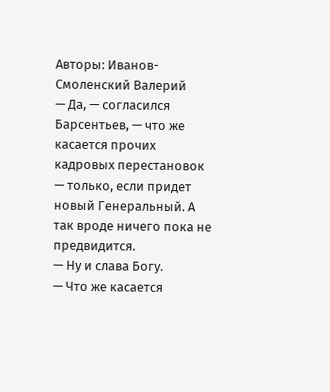Авторы: Иванов-Смоленский Валерий
— Да, — согласился Барсентьев, — что же касается прочих кадровых перестановок — только, если придет новый Генеральный. А так вроде ничего пока не предвидится.
— Ну и слава Богу.
— Что же касается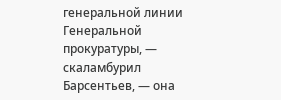генеральной линии Генеральной прокуратуры, — скаламбурил Барсентьев, — она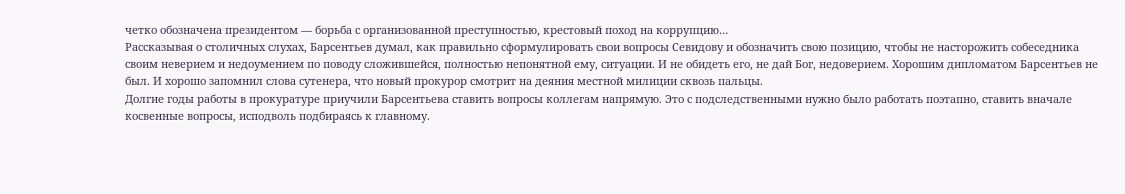четко обозначена президентом — борьба с организованной преступностью, крестовый поход на коррупцию…
Рассказывая о столичных слухах, Барсентьев думал, как правильно сформулировать свои вопросы Севидову и обозначить свою позицию, чтобы не насторожить собеседника своим неверием и недоумением по поводу сложившейся, полностью непонятной ему, ситуации. И не обидеть его, не дай Бог, недоверием. Хорошим дипломатом Барсентьев не был. И хорошо запомнил слова сутенера, что новый прокурор смотрит на деяния местной милиции сквозь пальцы.
Долгие годы работы в прокуратуре приучили Барсентьева ставить вопросы коллегам напрямую. Это с подследственными нужно было работать поэтапно, ставить вначале косвенные вопросы, исподволь подбираясь к главному.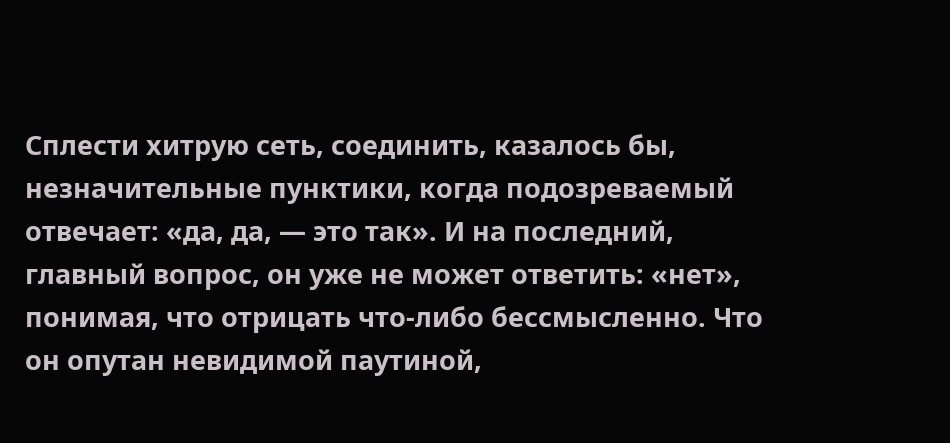Сплести хитрую сеть, соединить, казалось бы, незначительные пунктики, когда подозреваемый отвечает: «да, да, — это так». И на последний, главный вопрос, он уже не может ответить: «нет», понимая, что отрицать что-либо бессмысленно. Что он опутан невидимой паутиной,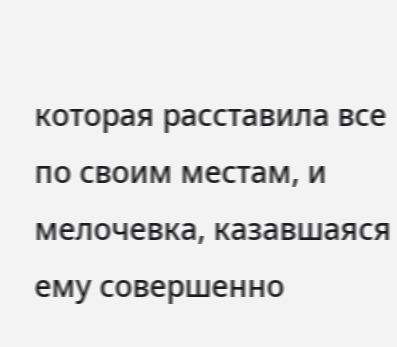которая расставила все по своим местам, и мелочевка, казавшаяся ему совершенно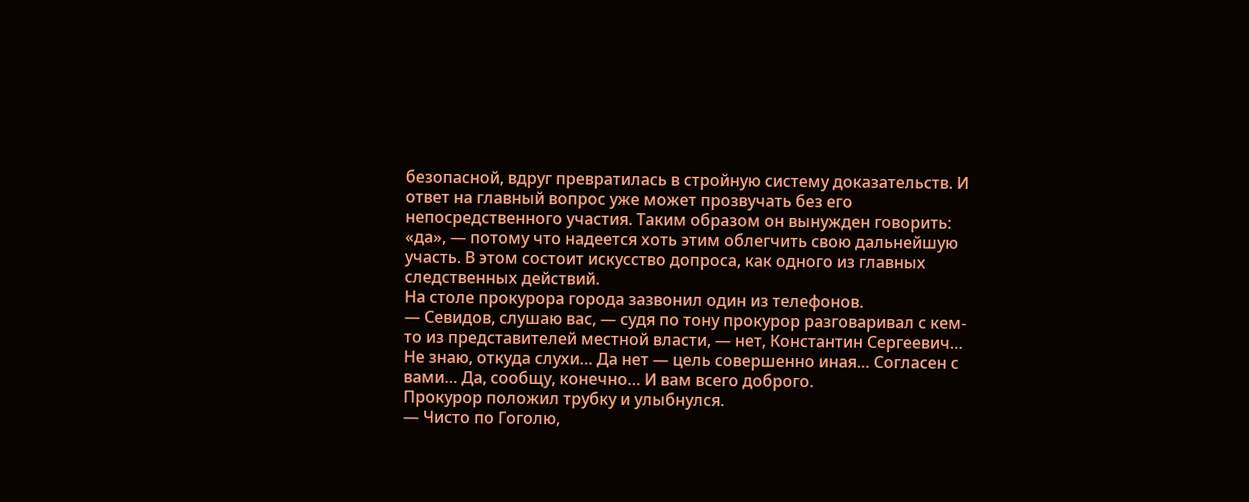безопасной, вдруг превратилась в стройную систему доказательств. И ответ на главный вопрос уже может прозвучать без его непосредственного участия. Таким образом он вынужден говорить: «да», — потому что надеется хоть этим облегчить свою дальнейшую участь. В этом состоит искусство допроса, как одного из главных следственных действий.
На столе прокурора города зазвонил один из телефонов.
— Севидов, слушаю вас, — судя по тону прокурор разговаривал с кем-то из представителей местной власти, — нет, Константин Сергеевич… Не знаю, откуда слухи… Да нет — цель совершенно иная… Согласен с вами… Да, сообщу, конечно… И вам всего доброго.
Прокурор положил трубку и улыбнулся.
— Чисто по Гоголю,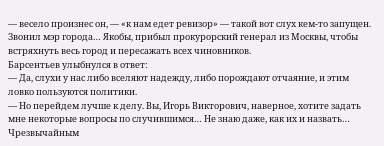— весело произнес он, — «к нам едет ревизор» — такой вот слух кем-то запущен. Звонил мэр города… Якобы, прибыл прокурорский генерал из Москвы, чтобы встряхнуть весь город и пересажать всех чиновников.
Барсентьев улыбнулся в ответ:
— Да, слухи у нас либо вселяют надежду, либо порождают отчаяние, и этим ловко пользуются политики.
— Но перейдем лучше к делу. Вы, Игорь Викторович, наверное, хотите задать мне некоторые вопросы по случившимся… Не знаю даже, как их и назвать… Чрезвычайным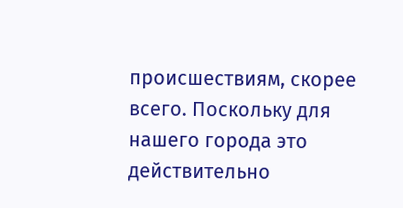происшествиям, скорее всего. Поскольку для нашего города это действительно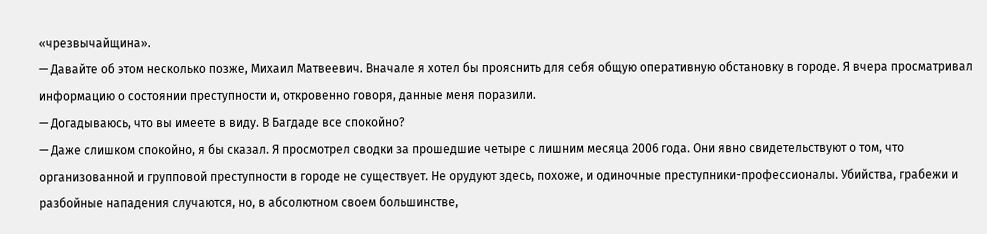«чрезвычайщина».
— Давайте об этом несколько позже, Михаил Матвеевич. Вначале я хотел бы прояснить для себя общую оперативную обстановку в городе. Я вчера просматривал информацию о состоянии преступности и, откровенно говоря, данные меня поразили.
— Догадываюсь, что вы имеете в виду. В Багдаде все спокойно?
— Даже слишком спокойно, я бы сказал. Я просмотрел сводки за прошедшие четыре с лишним месяца 2006 года. Они явно свидетельствуют о том, что организованной и групповой преступности в городе не существует. Не орудуют здесь, похоже, и одиночные преступники-профессионалы. Убийства, грабежи и разбойные нападения случаются, но, в абсолютном своем большинстве,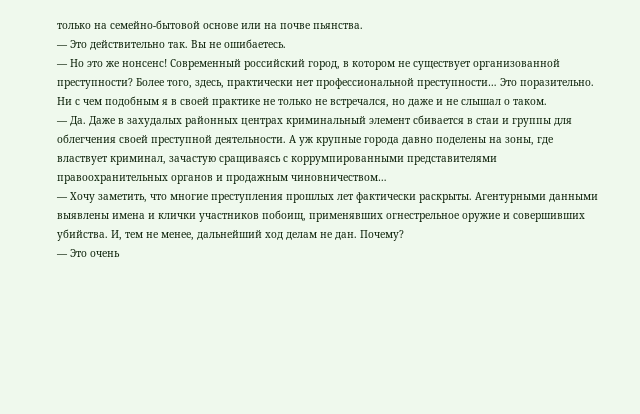только на семейно-бытовой основе или на почве пьянства.
— Это действительно так. Вы не ошибаетесь.
— Но это же нонсенс! Современный российский город, в котором не существует организованной преступности? Более того, здесь, практически нет профессиональной преступности… Это поразительно. Ни с чем подобным я в своей практике не только не встречался, но даже и не слышал о таком.
— Да. Даже в захудалых районных центрах криминальный элемент сбивается в стаи и группы для облегчения своей преступной деятельности. А уж крупные города давно поделены на зоны, где властвует криминал, зачастую сращиваясь с коррумпированными представителями правоохранительных органов и продажным чиновничеством…
— Хочу заметить, что многие преступления прошлых лет фактически раскрыты. Агентурными данными выявлены имена и клички участников побоищ, применявших огнестрельное оружие и совершивших убийства. И, тем не менее, дальнейший ход делам не дан. Почему?
— Это очень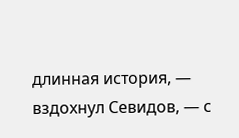длинная история, — вздохнул Севидов, — с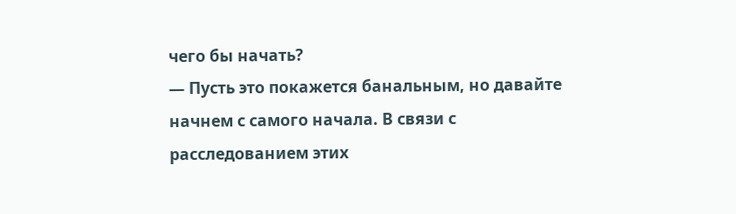чего бы начать?
— Пусть это покажется банальным, но давайте начнем с самого начала. В связи с расследованием этих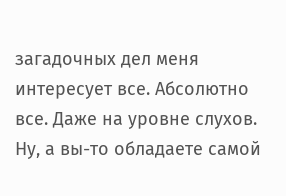загадочных дел меня интересует все. Абсолютно все. Даже на уровне слухов. Ну, а вы-то обладаете самой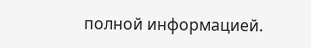полной информацией.